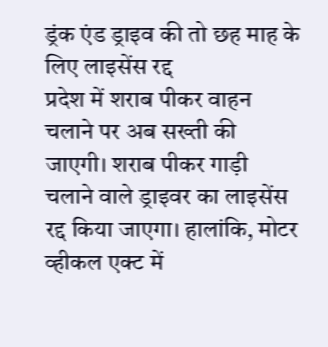ड्रंक एंड ड्राइव की तो छह माह के लिए लाइसेंस रद्द
प्रदेश में शराब पीकर वाहन चलाने पर अब सख्ती की जाएगी। शराब पीकर गाड़ी चलाने वाले ड्राइवर का लाइसेंस रद्द किया जाएगा। हालांकि, मोटर व्हीकल एक्ट में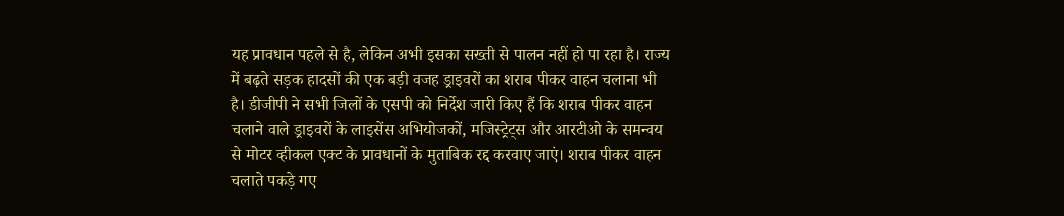यह प्रावधान पहले से है, लेकिन अभी इसका सख्ती से पालन नहीं हो पा रहा है। राज्य में बढ़ते सड़क हादसों की एक बड़ी वजह ड्राइवरों का शराब पीकर वाहन चलाना भी है। डीजीपी ने सभी जिलों के एसपी को निर्देश जारी किए हैं कि शराब पीकर वाहन चलाने वाले ड्राइवरों के लाइसेंस अभियोजकों, मजिस्ट्रेट्स और आरटीओ के समन्वय से मोटर व्हीकल एक्ट के प्रावधानों के मुताबिक रद्द करवाए जाएं। शराब पीकर वाहन चलाते पकड़े गए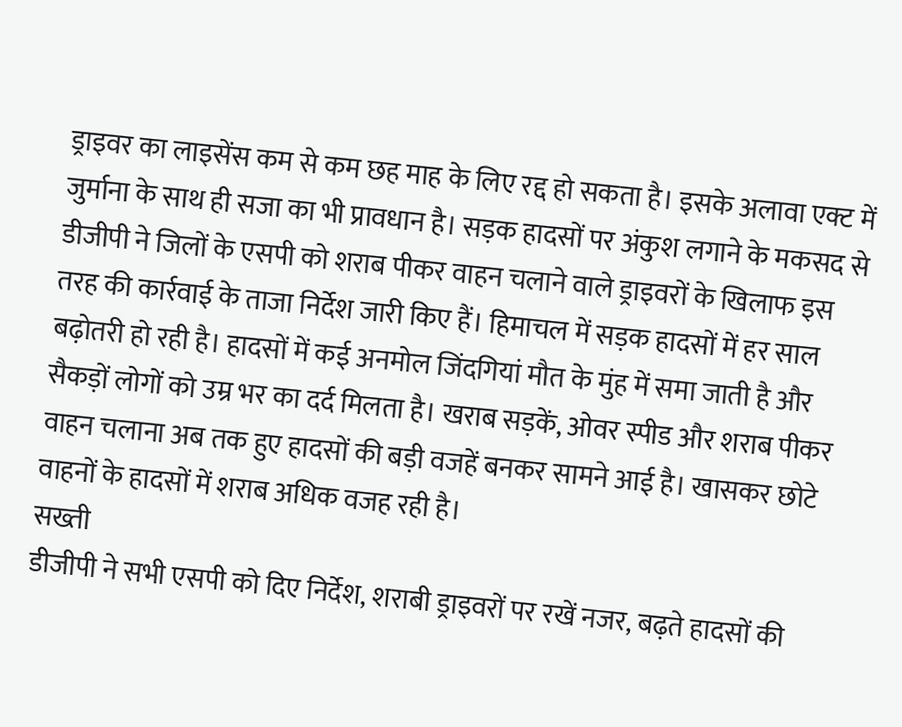ड्राइवर का लाइसेंस कम से कम छह माह के लिए रद्द हो सकता है। इसके अलावा एक्ट में जुर्माना के साथ ही सजा का भी प्रावधान है। सड़क हादसों पर अंकुश लगाने के मकसद से डीजीपी ने जिलों के एसपी को शराब पीकर वाहन चलाने वाले ड्राइवरों के खिलाफ इस तरह की कार्रवाई के ताजा निर्देश जारी किए हैं। हिमाचल में सड़क हादसों में हर साल बढ़ोतरी हो रही है। हादसों में कई अनमोल जिंदगियां मौत के मुंह में समा जाती है और सैकड़ों लोगों को उम्र भर का दर्द मिलता है। खराब सड़कें, ओवर स्पीड और शराब पीकर वाहन चलाना अब तक हुए हादसों की बड़ी वजहें बनकर सामने आई है। खासकर छोटे वाहनों के हादसों में शराब अधिक वजह रही है।
सख्ती
डीजीपी ने सभी एसपी को दिए निर्देश, शराबी ड्राइवरों पर रखें नजर, बढ़ते हादसों की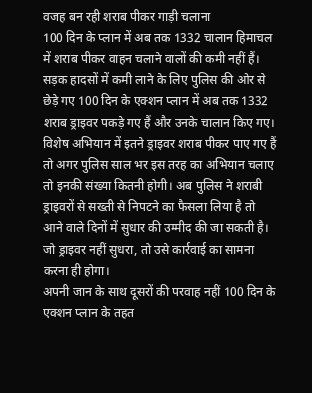वजह बन रही शराब पीकर गाड़ी चलाना
100 दिन के प्लान में अब तक 1332 चालान हिमाचल में शराब पीकर वाहन चलाने वालों की कमी नहीं हैं। सड़क हादसों में कमी लाने के लिए पुलिस की ओर से छेड़े गए 100 दिन के एक्शन प्लान में अब तक 1332 शराब ड्राइवर पकड़े गए हैं और उनके चालान किए गए। विशेष अभियान में इतने ड्राइवर शराब पीकर पाए गए हैं तो अगर पुलिस साल भर इस तरह का अभियान चलाए तो इनकी संख्या कितनी होगी। अब पुलिस ने शराबी ड्राइवरों से सख्ती से निपटने का फैसला लिया है तो आने वाले दिनों में सुधार की उम्मीद की जा सकती है। जो ड्राइवर नहीं सुधरा, तो उसे कार्रवाई का सामना करना ही होगा।
अपनी जान के साथ दूसरों की परवाह नहीं 100 दिन के एक्शन प्लान के तहत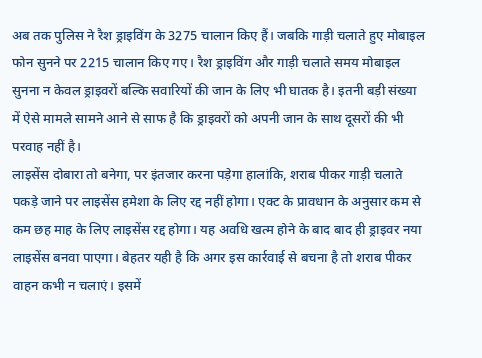अब तक पुलिस ने रैश ड्राइविंग के 3275 चालान किए हैं। जबकि गाड़ी चलाते हुए मोबाइल फोन सुनने पर 2215 चालान किए गए। रैश ड्राइविंग और गाड़ी चलाते समय मोबाइल सुनना न केवल ड्राइवरों बल्कि सवारियों की जान के लिए भी घातक है। इतनी बड़ी संख्या में ऐसे मामले सामने आने से साफ है कि ड्राइवरों को अपनी जान के साथ दूसरों की भी परवाह नहीं है।
लाइसेंस दोबारा तो बनेगा, पर इंतजार करना पड़ेगा हालांकि, शराब पीकर गाड़ी चलाते पकड़े जाने पर लाइसेंस हमेशा के लिए रद्द नहीं होगा। एक्ट के प्रावधान के अनुसार कम से कम छह माह के लिए लाइसेंस रद्द होगा। यह अवधि खत्म होने के बाद बाद ही ड्राइवर नया लाइसेंस बनवा पाएगा। बेहतर यही है कि अगर इस कार्रवाई से बचना है तो शराब पीकर वाहन कभी न चलाएं। इसमें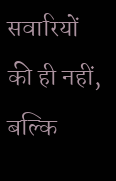सवारियों की ही नहीं, बल्कि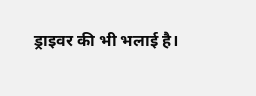ड्राइवर की भी भलाई है।